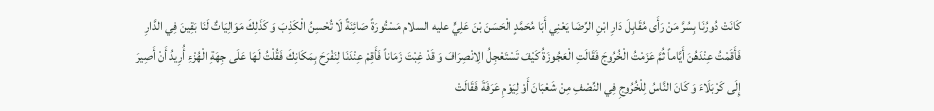كَانَتْ دُورُنَا بِسُرَّ مَنْ رَأَى مُقَابِلَ دَارِ ابْنِ الرِّضَا يَعْنِي أَبَا مُحَمَّدٍ الْحَسَنَ بْنَ عَلِيٍّ عليه السلام مَسْتُورَةً صَائِنَةً لَا تُحْسِنُ الْكَذِبَ وَ كَذَلِكَ مَوَالِيَاتٌ لَنَا بَقِينَ فِي الدَّارِ فَأَقَمْتُ عِنْدَهُنَ أَيَّاماً ثُمَّ عَزَمْتُ الْخُرُوجَ فَقَالَتِ الْعَجُوزَةُ كَيْفَ تَسْتَعْجِلُ الِانْصِرَافَ وَ قَدْ غِبْتَ زَمَاناً فَأَقِمْ عِنْدَنَا لِنَفْرَحَ بِمَكَانِكَ فَقُلْتُ لَهَا عَلَى جِهَةِ الْهُزْءِ أُرِيدُ أَنْ أَصِيرَ إِلَى كَرْبَلَاءَ وَ كَانَ النَّاسُ لِلْخُرُوجِ فِي النِّصْفِ مِنْ شَعْبَانَ أَوْ لِيَوْمِ عَرَفَةَ فَقَالَتْ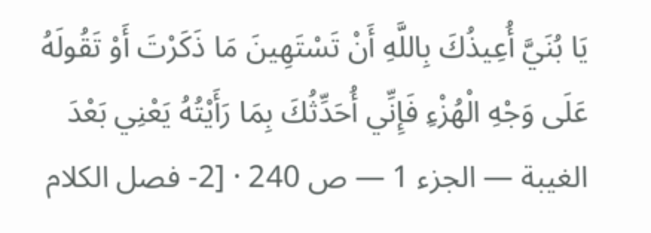يَا بُنَيَّ أُعِيذُكَ بِاللَّهِ أَنْ تَسْتَهِينَ مَا ذَكَرْتَ أَوْ تَقُولَهُ عَلَى وَجْهِ الْهُزْءِ فَإِنِّي أُحَدِّثُكَ بِمَا رَأَيْتُهُ يَعْنِي بَعْدَ
الغيبة — الجزء 1 — ص 240 · [2- فصل الكلام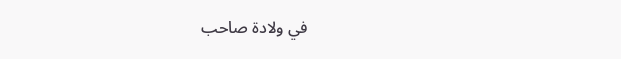في ولادة صاحب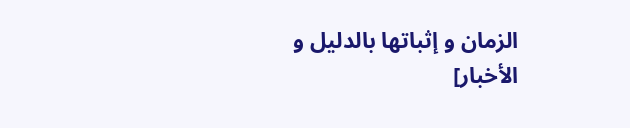الزمان و إثباتها بالدليل و الأخبار]